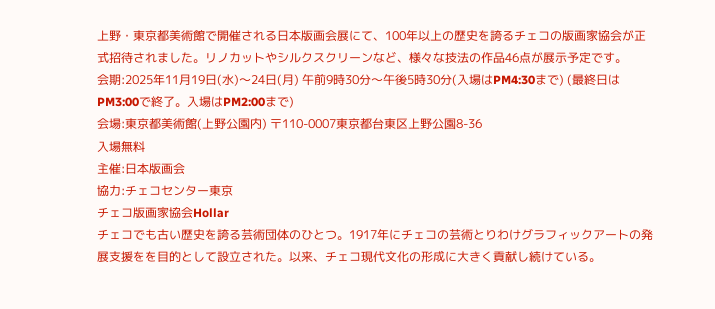上野・東京都美術館で開催される日本版画会展にて、100年以上の歴史を誇るチェコの版画家協会が正式招待されました。リノカットやシルクスクリーンなど、様々な技法の作品46点が展示予定です。
会期:2025年11月19日(水)〜24日(月) 午前9時30分〜午後5時30分(入場はPM4:30まで) (最終日はPM3:00で終了。入場はPM2:00まで)
会場:東京都美術館(上野公園内) 〒110-0007東京都台東区上野公園8-36
入場無料
主催:日本版画会
協力:チェコセンター東京
チェコ版画家協会Hollar
チェコでも古い歴史を誇る芸術団体のひとつ。1917年にチェコの芸術とりわけグラフィックアートの発展支援をを目的として設立された。以来、チェコ現代文化の形成に大きく貢献し続けている。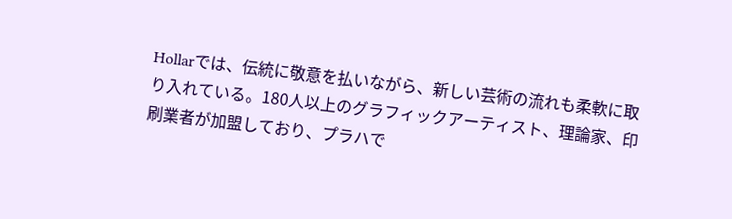Hollarでは、伝統に敬意を払いながら、新しい芸術の流れも柔軟に取り入れている。180人以上のグラフィックアーティスト、理論家、印刷業者が加盟しており、プラハで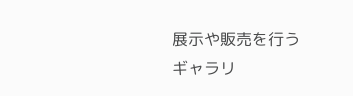展示や販売を行うギャラリ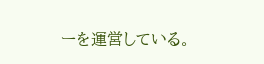ーを運営している。